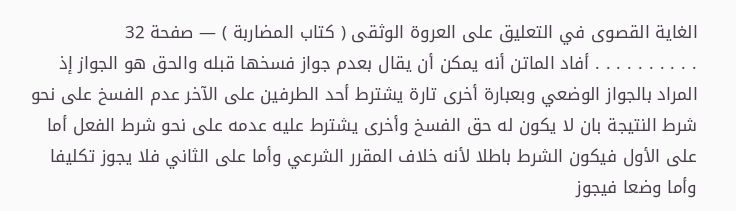الغاية القصوى في التعليق على العروة الوثقى ( كتاب المضاربة ) — صفحة 32
. . . . . . . . . . أفاد الماتن أنه يمكن أن يقال بعدم جواز فسخها قبله والحق هو الجواز إذ المراد بالجواز الوضعي وبعبارة أخرى تارة يشترط أحد الطرفين على الآخر عدم الفسخ على نحو شرط النتيجة بان لا يكون له حق الفسخ وأخرى يشترط عليه عدمه على نحو شرط الفعل أما على الأول فيكون الشرط باطلا لأنه خلاف المقرر الشرعي وأما على الثاني فلا يجوز تكليفا وأما وضعا فيجوز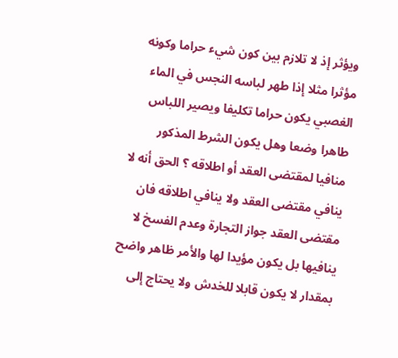ويؤثر إذ لا تلازم بين كون شيء حراما وكونه مؤثرا مثلا إذا طهر لباسه النجس في الماء الغصبي يكون حراما تكليفا ويصير اللباس طاهرا وضعا وهل يكون الشرط المذكور منافيا لمقتضى العقد أو اطلاقه ؟ الحق أنه لا ينافي مقتضى العقد ولا ينافي اطلاقه فان مقتضى العقد جواز التجارة وعدم الفسخ لا ينافيها بل يكون مؤيدا لها والأمر ظاهر واضح بمقدار لا يكون قابلا للخدش ولا يحتاج إلى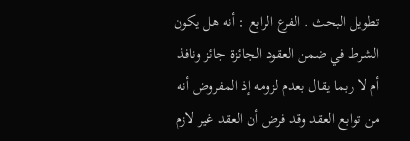تطويل البحث . الفرع الرابع : أنه هل يكون الشرط في ضمن العقود الجائزة جائز ونافذ أم لا ربما يقال بعدم لزومه إذ المفروض أنه من توابع العقد وقد فرض أن العقد غير لازم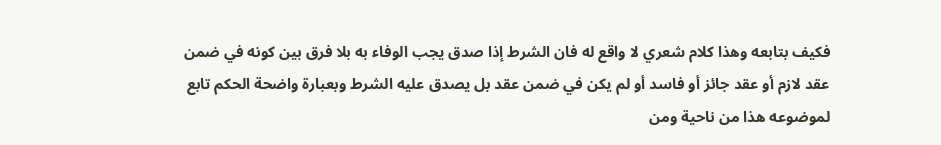فكيف بتابعه وهذا كلام شعري لا واقع له فان الشرط إذا صدق يجب الوفاء به بلا فرق بين كونه في ضمن عقد لازم أو عقد جائز أو فاسد أو لم يكن في ضمن عقد بل يصدق عليه الشرط وبعبارة واضحة الحكم تابع لموضوعه هذا من ناحية ومن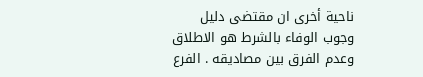ناحية أخرى ان مقتضى دليل وجوب الوفاء بالشرط هو الاطلاق وعدم الفرق بين مصاديقه . الفرع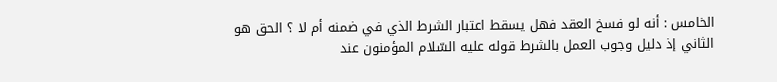الخامس : أنه لو فسخ العقد فهل يسقط اعتبار الشرط الذي في ضمنه أم لا ؟ الحق هو الثاني إذ دليل وجوب العمل بالشرط قوله عليه السّلام المؤمنون عند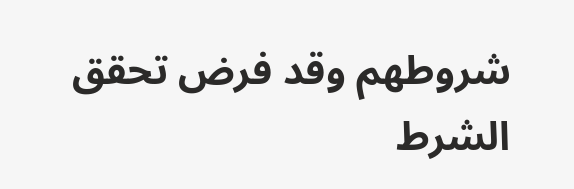شروطهم وقد فرض تحقق الشرط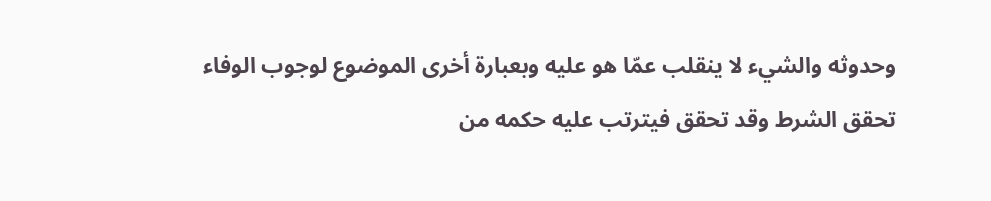وحدوثه والشيء لا ينقلب عمّا هو عليه وبعبارة أخرى الموضوع لوجوب الوفاء تحقق الشرط وقد تحقق فيترتب عليه حكمه من